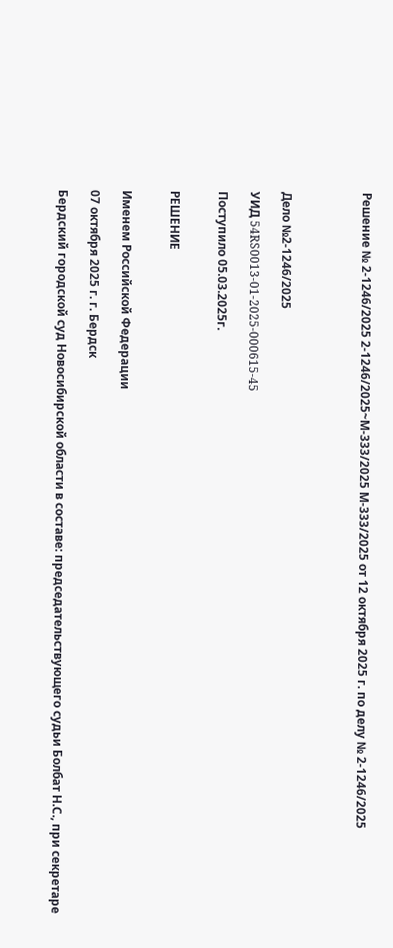Решение № 2-1246/2025 2-1246/2025~М-333/2025 М-333/2025 от 12 октября 2025 г. по делу № 2-1246/2025




Дело №2-1246/2025

УИД 54RS0013-01-2025-000615-45

Поступило 05.03.2025г.


РЕШЕНИЕ


Именем Российской Федерации

07 октября 2025 г. г. Бердск

Бердский городской суд Новосибирской области в составе: председательствующего судьи Болбат Н.С., при секретаре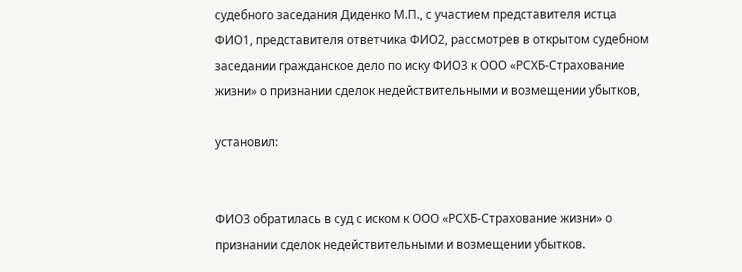судебного заседания Диденко М.П., с участием представителя истца ФИО1, представителя ответчика ФИО2, рассмотрев в открытом судебном заседании гражданское дело по иску ФИО3 к ООО «РСХБ-Страхование жизни» о признании сделок недействительными и возмещении убытков,

установил:


ФИО3 обратилась в суд с иском к ООО «РСХБ-Страхование жизни» о признании сделок недействительными и возмещении убытков.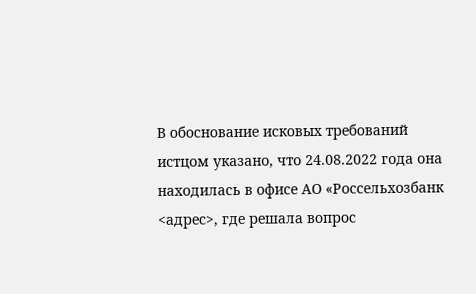В обоснование исковых требований истцом указано, что 24.08.2022 года она находилась в офисе АО «Россельхозбанк <адрес>, где решала вопрос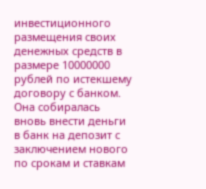инвестиционного размещения своих денежных средств в размере 10000000 рублей по истекшему договору с банком. Она собиралась вновь внести деньги в банк на депозит с заключением нового по срокам и ставкам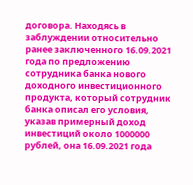договора. Находясь в заблуждении относительно ранее заключенного 16.09.2021 года по предложению сотрудника банка нового доходного инвестиционного продукта, который сотрудник банка описал его условия, указав примерный доход инвестиций около 1000000 рублей, она 16.09.2021 года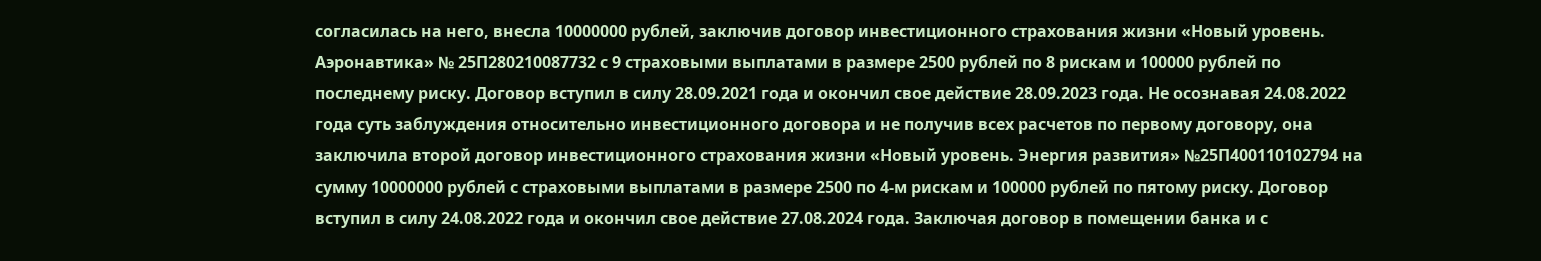согласилась на него, внесла 10000000 рублей, заключив договор инвестиционного страхования жизни «Новый уровень. Аэронавтика» № 25П280210087732 с 9 страховыми выплатами в размере 2500 рублей по 8 рискам и 100000 рублей по последнему риску. Договор вступил в силу 28.09.2021 года и окончил свое действие 28.09.2023 года. Не осознавая 24.08.2022 года суть заблуждения относительно инвестиционного договора и не получив всех расчетов по первому договору, она заключила второй договор инвестиционного страхования жизни «Новый уровень. Энергия развития» №25П400110102794 на сумму 10000000 рублей с страховыми выплатами в размере 2500 по 4-м рискам и 100000 рублей по пятому риску. Договор вступил в силу 24.08.2022 года и окончил свое действие 27.08.2024 года. Заключая договор в помещении банка и с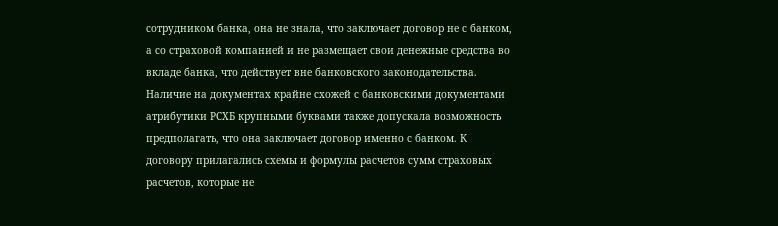сотрудником банка, она не знала, что заключает договор не с банком, а со страховой компанией и не размещает свои денежные средства во вкладе банка, что действует вне банковского законодательства. Наличие на документах крайне схожей с банковскими документами атрибутики РСХБ крупными буквами также допускала возможность предполагать, что она заключает договор именно с банком. К договору прилагались схемы и формулы расчетов сумм страховых расчетов, которые не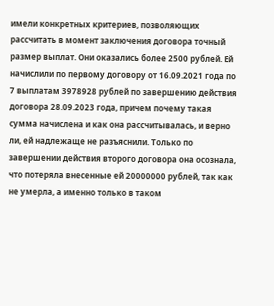имели конкретных критериев, позволяющих рассчитать в момент заключения договора точный размер выплат. Они оказались более 2500 рублей. Ей начислили по первому договору от 16.09.2021 года по 7 выплатам 3978928 рублей по завершению действия договора 28.09.2023 года, причем почему такая сумма начислена и как она рассчитывалась, и верно ли, ей надлежаще не разъяснили. Только по завершении действия второго договора она осознала, что потеряла внесенные ей 20000000 рублей, так как не умерла, а именно только в таком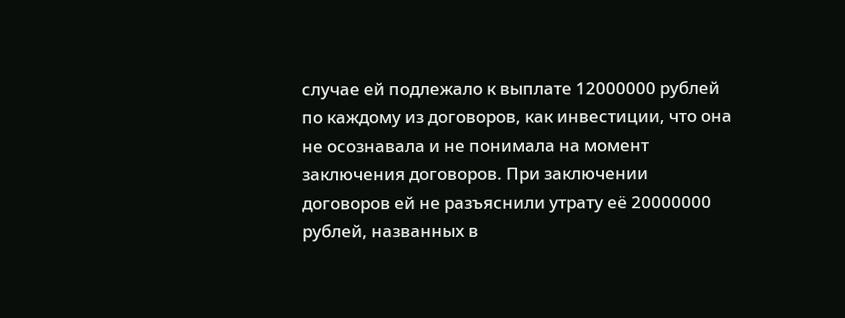случае ей подлежало к выплате 12000000 рублей по каждому из договоров, как инвестиции, что она не осознавала и не понимала на момент заключения договоров. При заключении договоров ей не разъяснили утрату её 20000000 рублей, названных в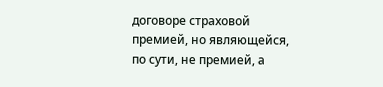договоре страховой премией, но являющейся, по сути, не премией, а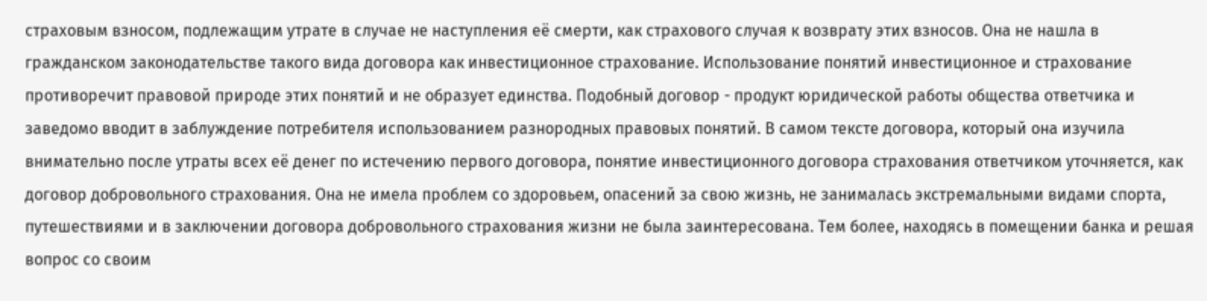страховым взносом, подлежащим утрате в случае не наступления её смерти, как страхового случая к возврату этих взносов. Она не нашла в гражданском законодательстве такого вида договора как инвестиционное страхование. Использование понятий инвестиционное и страхование противоречит правовой природе этих понятий и не образует единства. Подобный договор - продукт юридической работы общества ответчика и заведомо вводит в заблуждение потребителя использованием разнородных правовых понятий. В самом тексте договора, который она изучила внимательно после утраты всех её денег по истечению первого договора, понятие инвестиционного договора страхования ответчиком уточняется, как договор добровольного страхования. Она не имела проблем со здоровьем, опасений за свою жизнь, не занималась экстремальными видами спорта, путешествиями и в заключении договора добровольного страхования жизни не была заинтересована. Тем более, находясь в помещении банка и решая вопрос со своим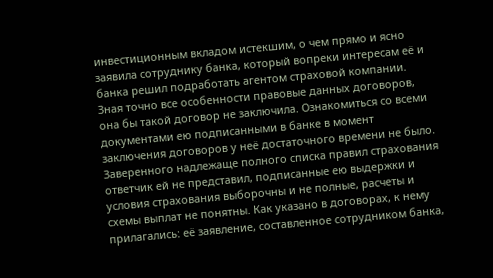инвестиционным вкладом истекшим, о чем прямо и ясно заявила сотруднику банка, который вопреки интересам её и банка решил подработать агентом страховой компании. Зная точно все особенности правовые данных договоров, она бы такой договор не заключила. Ознакомиться со всеми документами ею подписанными в банке в момент заключения договоров у неё достаточного времени не было. Заверенного надлежаще полного списка правил страхования ответчик ей не представил, подписанные ею выдержки и условия страхования выборочны и не полные, расчеты и схемы выплат не понятны. Как указано в договорах, к нему прилагались: её заявление, составленное сотрудником банка,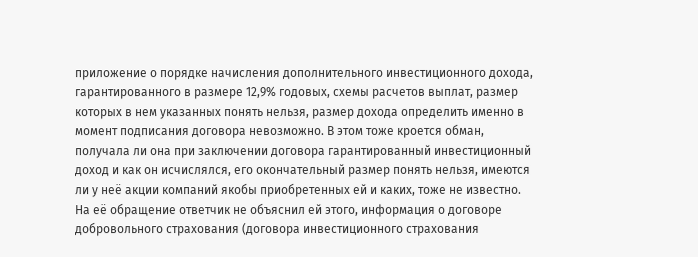приложение о порядке начисления дополнительного инвестиционного дохода, гарантированного в размере 12,9% годовых, схемы расчетов выплат, размер которых в нем указанных понять нельзя, размер дохода определить именно в момент подписания договора невозможно. В этом тоже кроется обман, получала ли она при заключении договора гарантированный инвестиционный доход и как он исчислялся, его окончательный размер понять нельзя, имеются ли у неё акции компаний якобы приобретенных ей и каких, тоже не известно. На её обращение ответчик не объяснил ей этого, информация о договоре добровольного страхования (договора инвестиционного страхования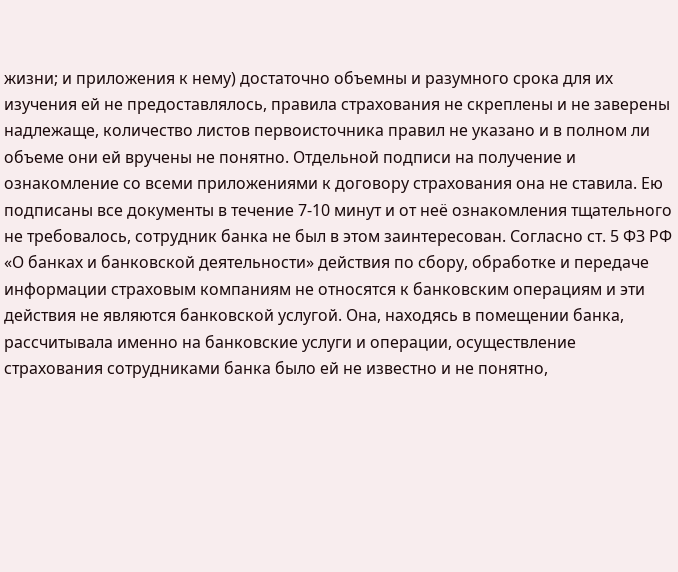жизни; и приложения к нему) достаточно объемны и разумного срока для их изучения ей не предоставлялось, правила страхования не скреплены и не заверены надлежаще, количество листов первоисточника правил не указано и в полном ли объеме они ей вручены не понятно. Отдельной подписи на получение и ознакомление со всеми приложениями к договору страхования она не ставила. Ею подписаны все документы в течение 7-10 минут и от неё ознакомления тщательного не требовалось, сотрудник банка не был в этом заинтересован. Согласно ст. 5 ФЗ РФ «О банках и банковской деятельности» действия по сбору, обработке и передаче информации страховым компаниям не относятся к банковским операциям и эти действия не являются банковской услугой. Она, находясь в помещении банка, рассчитывала именно на банковские услуги и операции, осуществление страхования сотрудниками банка было ей не известно и не понятно,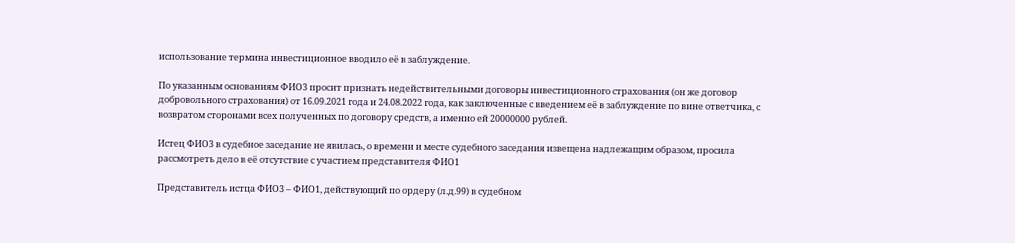использование термина инвестиционное вводило её в заблуждение.

По указанным основаниям ФИО3 просит признать недействительными договоры инвестиционного страхования (он же договор добровольного страхования) от 16.09.2021 года и 24.08.2022 года, как заключенные с введением её в заблуждение по вине ответчика, с возвратом сторонами всех полученных по договору средств, а именно ей 20000000 рублей.

Истец ФИО3 в судебное заседание не явилась, о времени и месте судебного заседания извещена надлежащим образом, просила рассмотреть дело в её отсутствие с участием представителя ФИО1

Представитель истца ФИО3 – ФИО1, действующий по ордеру (л.д.99) в судебном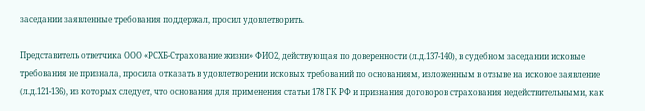заседании заявленные требования поддержал, просил удовлетворить.

Представитель ответчика ООО «РСХБ-Страхование жизни» ФИО2, действующая по доверенности (л.д.137-140), в судебном заседании исковые требования не признала, просила отказать в удовлетворении исковых требований по основаниям, изложенным в отзыве на исковое заявление (л.д.121-136), из которых следует, что основания для применения статьи 178 ГК РФ и признания договоров страхования недействительными, как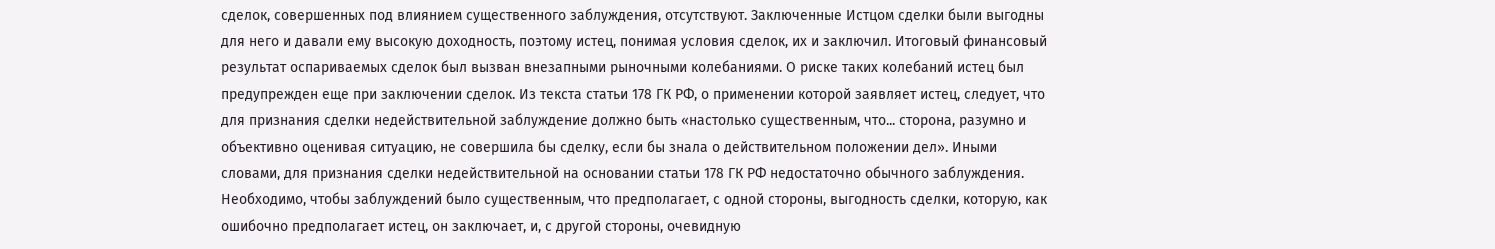сделок, совершенных под влиянием существенного заблуждения, отсутствуют. Заключенные Истцом сделки были выгодны для него и давали ему высокую доходность, поэтому истец, понимая условия сделок, их и заключил. Итоговый финансовый результат оспариваемых сделок был вызван внезапными рыночными колебаниями. О риске таких колебаний истец был предупрежден еще при заключении сделок. Из текста статьи 178 ГК РФ, о применении которой заявляет истец, следует, что для признания сделки недействительной заблуждение должно быть «настолько существенным, что... сторона, разумно и объективно оценивая ситуацию, не совершила бы сделку, если бы знала о действительном положении дел». Иными словами, для признания сделки недействительной на основании статьи 178 ГК РФ недостаточно обычного заблуждения. Необходимо, чтобы заблуждений было существенным, что предполагает, с одной стороны, выгодность сделки, которую, как ошибочно предполагает истец, он заключает, и, с другой стороны, очевидную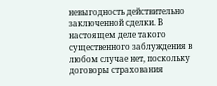невыгодность действительно заключенной сделки. В настоящем деле такого существенного заблуждения в любом случае нет, поскольку договоры страхования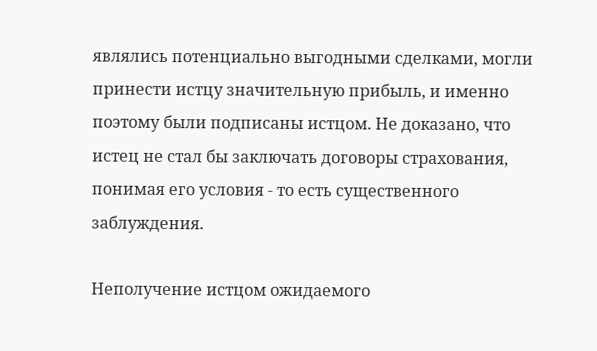являлись потенциально выгодными сделками, могли принести истцу значительную прибыль, и именно поэтому были подписаны истцом. Не доказано, что истец не стал бы заключать договоры страхования, понимая его условия - то есть существенного заблуждения.

Неполучение истцом ожидаемого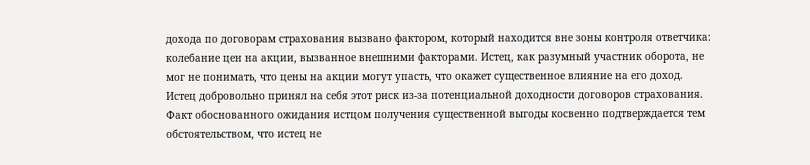дохода по договорам страхования вызвано фактором, который находится вне зоны контроля ответчика: колебание цен на акции, вызванное внешними факторами. Истец, как разумный участник оборота, не мог не понимать, что цены на акции могут упасть, что окажет существенное влияние на его доход. Истец добровольно принял на себя этот риск из-за потенциальной доходности договоров страхования. Факт обоснованного ожидания истцом получения существенной выгоды косвенно подтверждается тем обстоятельством, что истец не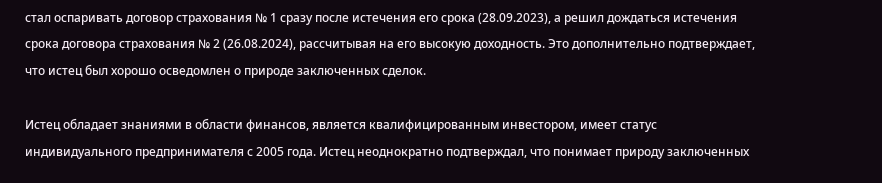стал оспаривать договор страхования № 1 сразу после истечения его срока (28.09.2023), а решил дождаться истечения срока договора страхования № 2 (26.08.2024), рассчитывая на его высокую доходность. Это дополнительно подтверждает, что истец был хорошо осведомлен о природе заключенных сделок.

Истец обладает знаниями в области финансов, является квалифицированным инвестором, имеет статус индивидуального предпринимателя с 2005 года. Истец неоднократно подтверждал, что понимает природу заключенных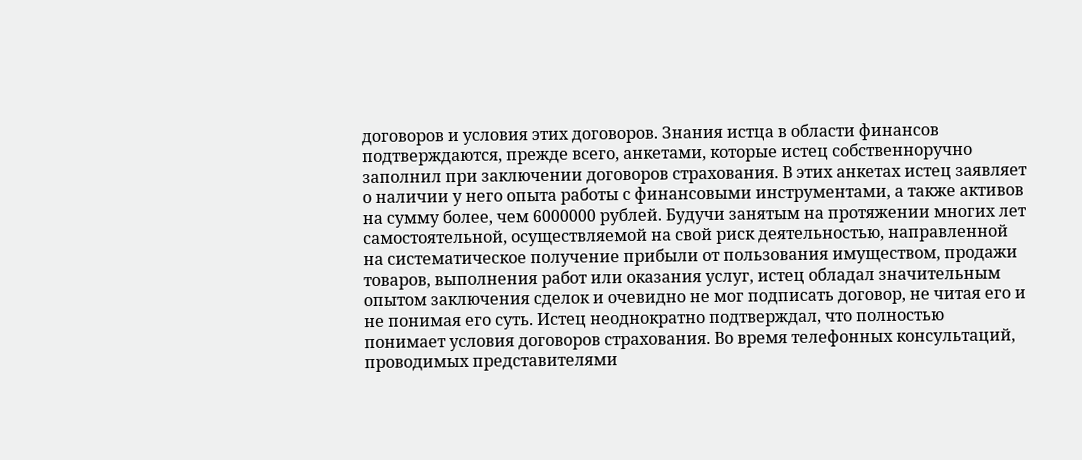договоров и условия этих договоров. Знания истца в области финансов подтверждаются, прежде всего, анкетами, которые истец собственноручно заполнил при заключении договоров страхования. В этих анкетах истец заявляет о наличии у него опыта работы с финансовыми инструментами, а также активов на сумму более, чем 6000000 рублей. Будучи занятым на протяжении многих лет самостоятельной, осуществляемой на свой риск деятельностью, направленной на систематическое получение прибыли от пользования имуществом, продажи товаров, выполнения работ или оказания услуг, истец обладал значительным опытом заключения сделок и очевидно не мог подписать договор, не читая его и не понимая его суть. Истец неоднократно подтверждал, что полностью понимает условия договоров страхования. Во время телефонных консультаций, проводимых представителями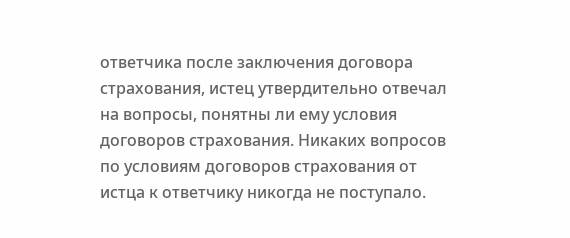ответчика после заключения договора страхования, истец утвердительно отвечал на вопросы, понятны ли ему условия договоров страхования. Никаких вопросов по условиям договоров страхования от истца к ответчику никогда не поступало.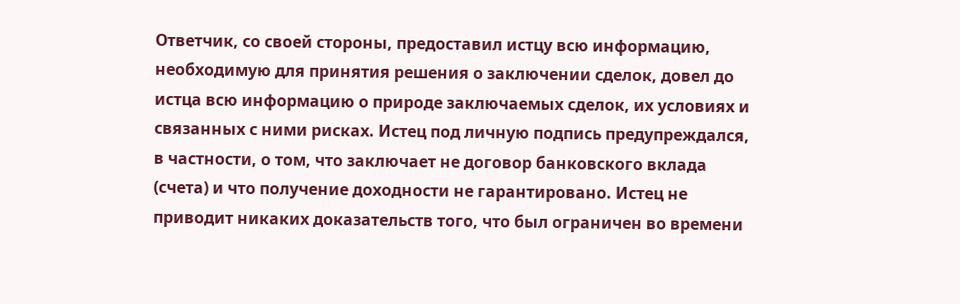Ответчик, со своей стороны, предоставил истцу всю информацию, необходимую для принятия решения о заключении сделок, довел до истца всю информацию о природе заключаемых сделок, их условиях и связанных с ними рисках. Истец под личную подпись предупреждался, в частности, о том, что заключает не договор банковского вклада (счета) и что получение доходности не гарантировано. Истец не приводит никаких доказательств того, что был ограничен во времени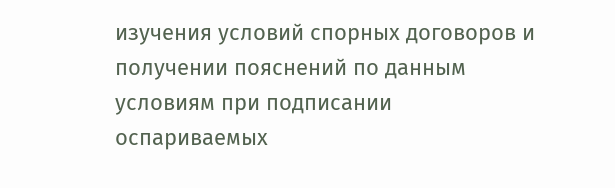изучения условий спорных договоров и получении пояснений по данным условиям при подписании оспариваемых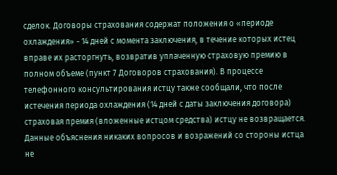сделок. Договоры страхования содержат положения о «периоде охлаждения» - 14 дней с момента заключения, в течение которых истец вправе их расторгнуть, возвратив уплаченную страховую премию в полном объеме (пункт 7 Договоров страхования). В процессе телефонного консультирования истцу также сообщали, что после истечения периода охлаждения (14 дней с даты заключения договора) страховая премия (вложенные истцом средства) истцу не возвращается. Данные объяснения никаких вопросов и возражений со стороны истца не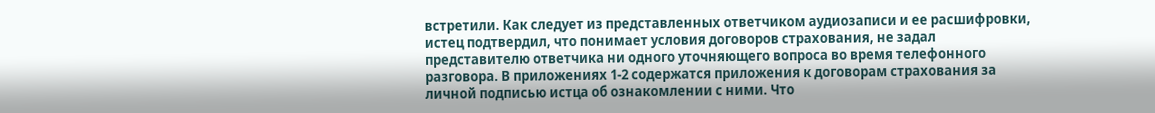встретили. Как следует из представленных ответчиком аудиозаписи и ее расшифровки, истец подтвердил, что понимает условия договоров страхования, не задал представителю ответчика ни одного уточняющего вопроса во время телефонного разговора. В приложениях 1-2 содержатся приложения к договорам страхования за личной подписью истца об ознакомлении с ними. Что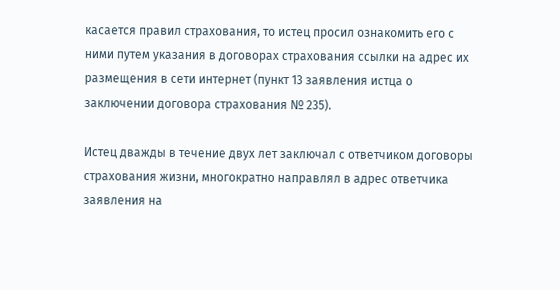касается правил страхования, то истец просил ознакомить его с ними путем указания в договорах страхования ссылки на адрес их размещения в сети интернет (пункт 13 заявления истца о заключении договора страхования № 235).

Истец дважды в течение двух лет заключал с ответчиком договоры страхования жизни, многократно направлял в адрес ответчика заявления на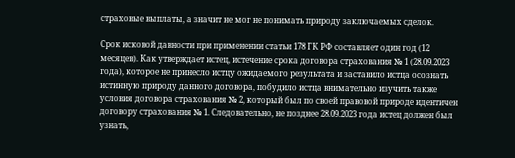страховые выплаты, а значит не мог не понимать природу заключаемых сделок.

Срок исковой давности при применении статьи 178 ГК РФ составляет один год (12 месяцев). Как утверждает истец, истечение срока договора страхования № 1 (28.09.2023 года), которое не принесло истцу ожидаемого результата и заставило истца осознать истинную природу данного договора, побудило истца внимательно изучить также условия договора страхования № 2, который был по своей правовой природе идентичен договору страхования № 1. Следовательно, не позднее 28.09.2023 года истец должен был узнать,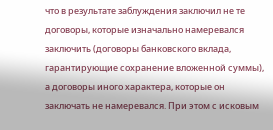что в результате заблуждения заключил не те договоры, которые изначально намеревался заключить (договоры банковского вклада, гарантирующие сохранение вложенной суммы), а договоры иного характера, которые он заключать не намеревался. При этом с исковым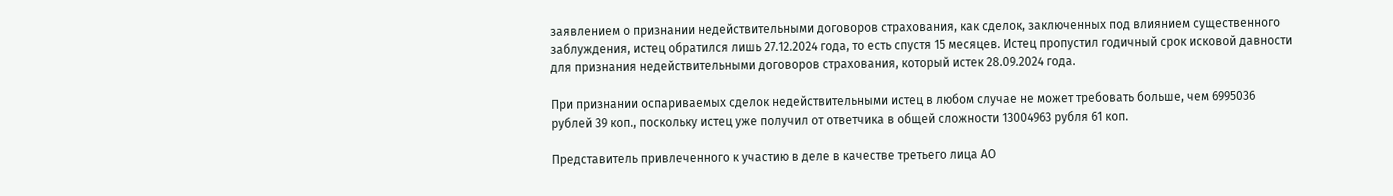заявлением о признании недействительными договоров страхования, как сделок, заключенных под влиянием существенного заблуждения, истец обратился лишь 27.12.2024 года, то есть спустя 15 месяцев. Истец пропустил годичный срок исковой давности для признания недействительными договоров страхования, который истек 28.09.2024 года.

При признании оспариваемых сделок недействительными истец в любом случае не может требовать больше, чем 6995036 рублей 39 коп., поскольку истец уже получил от ответчика в общей сложности 13004963 рубля 61 коп.

Представитель привлеченного к участию в деле в качестве третьего лица АО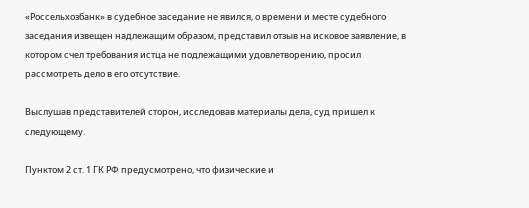«Россельхозбанк» в судебное заседание не явился, о времени и месте судебного заседания извещен надлежащим образом, представил отзыв на исковое заявление, в котором счел требования истца не подлежащими удовлетворению, просил рассмотреть дело в его отсутствие.

Выслушав представителей сторон, исследовав материалы дела, суд пришел к следующему.

Пунктом 2 ст. 1 ГК РФ предусмотрено, что физические и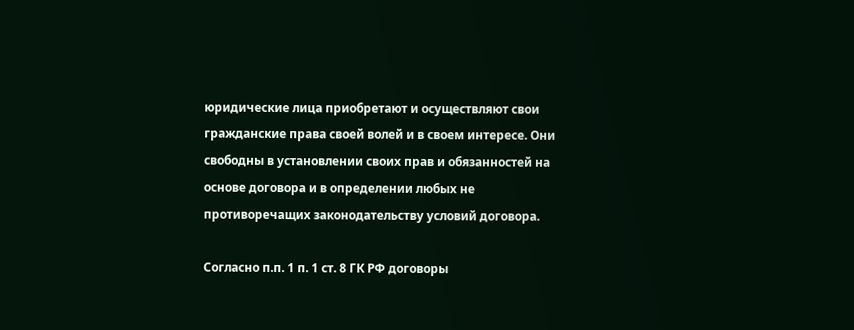юридические лица приобретают и осуществляют свои гражданские права своей волей и в своем интересе. Они свободны в установлении своих прав и обязанностей на основе договора и в определении любых не противоречащих законодательству условий договора.

Согласно п.п. 1 п. 1 ст. 8 ГК РФ договоры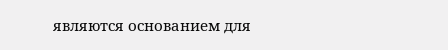являются основанием для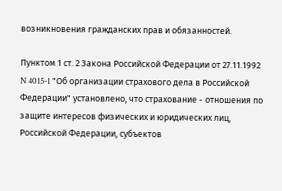возникновения гражданских прав и обязанностей.

Пунктом 1 ст. 2 Закона Российской Федерации от 27.11.1992 N 4015-1 "Об организации страхового дела в Российской Федерации" установлено, что страхование - отношения по защите интересов физических и юридических лиц, Российской Федерации, субъектов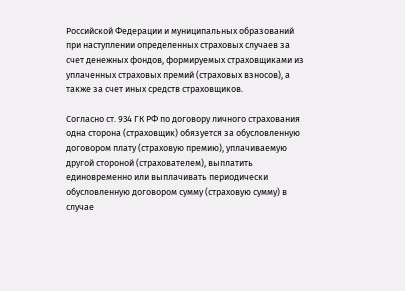Российской Федерации и муниципальных образований при наступлении определенных страховых случаев за счет денежных фондов, формируемых страховщиками из уплаченных страховых премий (страховых взносов), а также за счет иных средств страховщиков.

Согласно ст. 934 ГК РФ по договору личного страхования одна сторона (страховщик) обязуется за обусловленную договором плату (страховую премию), уплачиваемую другой стороной (страхователем), выплатить единовременно или выплачивать периодически обусловленную договором сумму (страховую сумму) в случае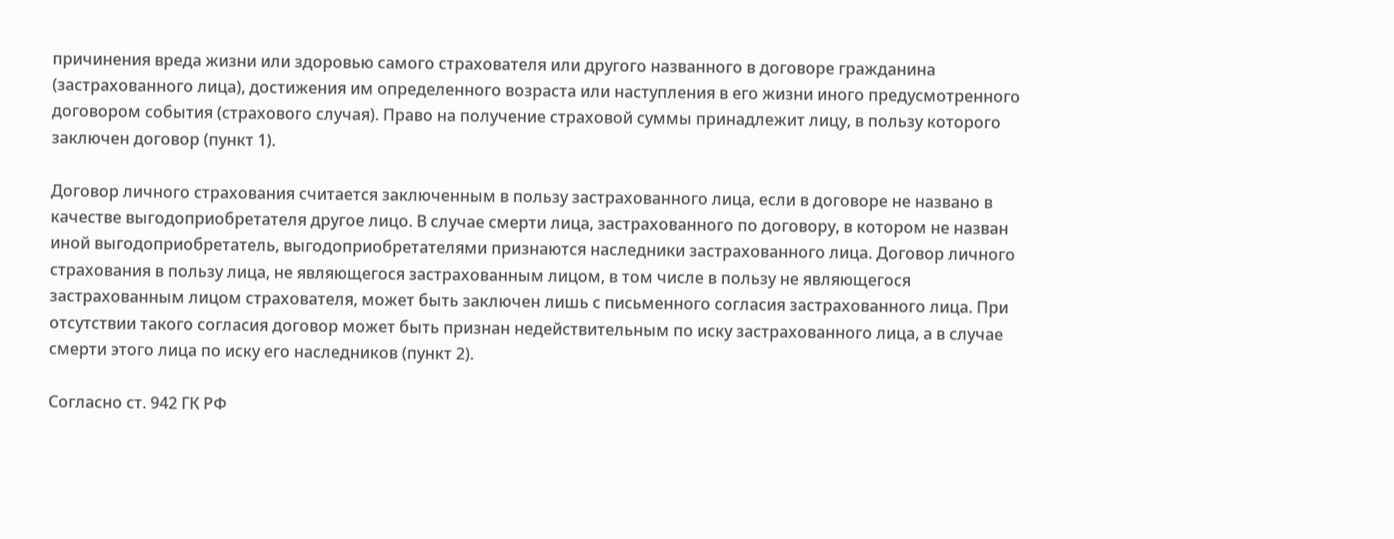причинения вреда жизни или здоровью самого страхователя или другого названного в договоре гражданина (застрахованного лица), достижения им определенного возраста или наступления в его жизни иного предусмотренного договором события (страхового случая). Право на получение страховой суммы принадлежит лицу, в пользу которого заключен договор (пункт 1).

Договор личного страхования считается заключенным в пользу застрахованного лица, если в договоре не названо в качестве выгодоприобретателя другое лицо. В случае смерти лица, застрахованного по договору, в котором не назван иной выгодоприобретатель, выгодоприобретателями признаются наследники застрахованного лица. Договор личного страхования в пользу лица, не являющегося застрахованным лицом, в том числе в пользу не являющегося застрахованным лицом страхователя, может быть заключен лишь с письменного согласия застрахованного лица. При отсутствии такого согласия договор может быть признан недействительным по иску застрахованного лица, а в случае смерти этого лица по иску его наследников (пункт 2).

Согласно ст. 942 ГК РФ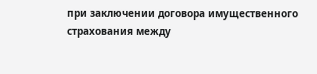при заключении договора имущественного страхования между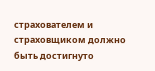страхователем и страховщиком должно быть достигнуто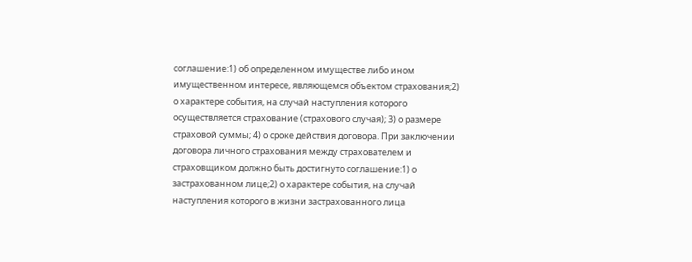соглашение:1) об определенном имуществе либо ином имущественном интересе, являющемся объектом страхования;2) о характере события, на случай наступления которого осуществляется страхование (страхового случая); 3) о размере страховой суммы; 4) о сроке действия договора. При заключении договора личного страхования между страхователем и страховщиком должно быть достигнуто соглашение:1) о застрахованном лице;2) о характере события, на случай наступления которого в жизни застрахованного лица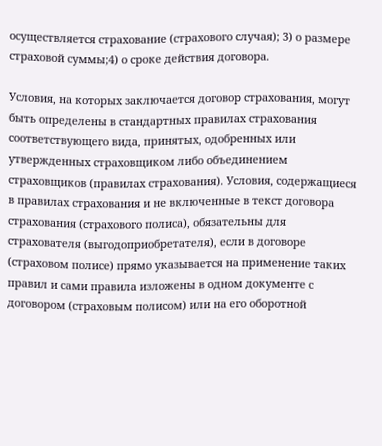осуществляется страхование (страхового случая); 3) о размере страховой суммы;4) о сроке действия договора.

Условия, на которых заключается договор страхования, могут быть определены в стандартных правилах страхования соответствующего вида, принятых, одобренных или утвержденных страховщиком либо объединением страховщиков (правилах страхования). Условия, содержащиеся в правилах страхования и не включенные в текст договора страхования (страхового полиса), обязательны для страхователя (выгодоприобретателя), если в договоре (страховом полисе) прямо указывается на применение таких правил и сами правила изложены в одном документе с договором (страховым полисом) или на его оборотной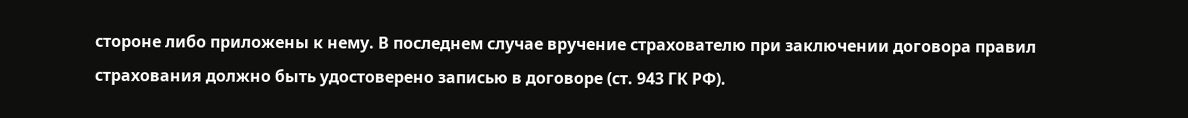стороне либо приложены к нему. В последнем случае вручение страхователю при заключении договора правил страхования должно быть удостоверено записью в договоре (ст. 943 ГК РФ).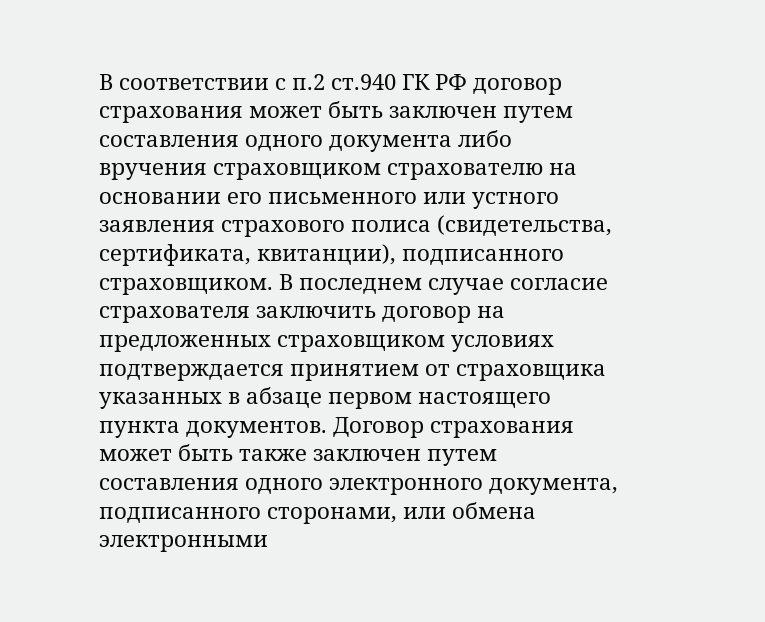В соответствии с п.2 ст.940 ГК РФ договор страхования может быть заключен путем составления одного документа либо вручения страховщиком страхователю на основании его письменного или устного заявления страхового полиса (свидетельства, сертификата, квитанции), подписанного страховщиком. В последнем случае согласие страхователя заключить договор на предложенных страховщиком условиях подтверждается принятием от страховщика указанных в абзаце первом настоящего пункта документов. Договор страхования может быть также заключен путем составления одного электронного документа, подписанного сторонами, или обмена электронными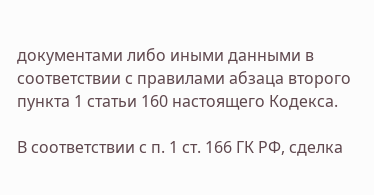документами либо иными данными в соответствии с правилами абзаца второго пункта 1 статьи 160 настоящего Кодекса.

В соответствии с п. 1 ст. 166 ГК РФ, сделка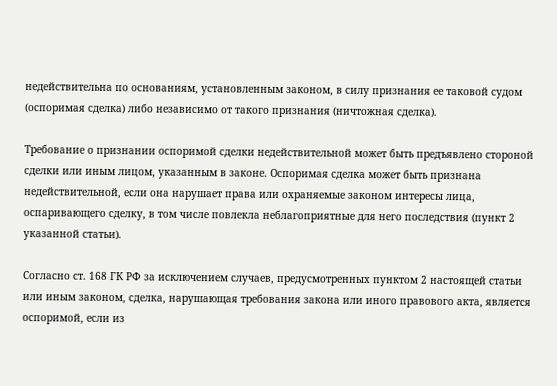недействительна по основаниям, установленным законом, в силу признания ее таковой судом (оспоримая сделка) либо независимо от такого признания (ничтожная сделка).

Требование о признании оспоримой сделки недействительной может быть предъявлено стороной сделки или иным лицом, указанным в законе. Оспоримая сделка может быть признана недействительной, если она нарушает права или охраняемые законом интересы лица, оспаривающего сделку, в том числе повлекла неблагоприятные для него последствия (пункт 2 указанной статьи).

Согласно ст. 168 ГК РФ за исключением случаев, предусмотренных пунктом 2 настоящей статьи или иным законом, сделка, нарушающая требования закона или иного правового акта, является оспоримой, если из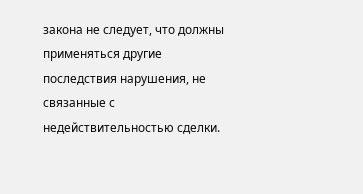закона не следует, что должны применяться другие последствия нарушения, не связанные с недействительностью сделки.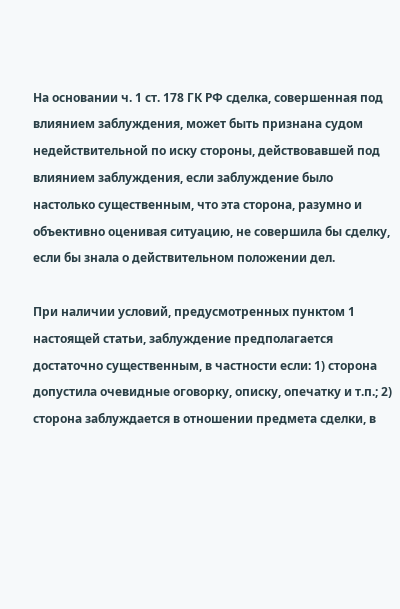На основании ч. 1 ст. 178 ГК РФ сделка, совершенная под влиянием заблуждения, может быть признана судом недействительной по иску стороны, действовавшей под влиянием заблуждения, если заблуждение было настолько существенным, что эта сторона, разумно и объективно оценивая ситуацию, не совершила бы сделку, если бы знала о действительном положении дел.

При наличии условий, предусмотренных пунктом 1 настоящей статьи, заблуждение предполагается достаточно существенным, в частности если: 1) сторона допустила очевидные оговорку, описку, опечатку и т.п.; 2) сторона заблуждается в отношении предмета сделки, в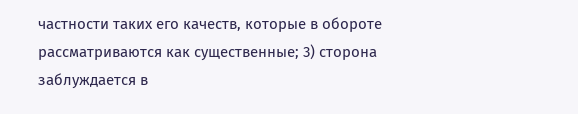частности таких его качеств, которые в обороте рассматриваются как существенные; 3) сторона заблуждается в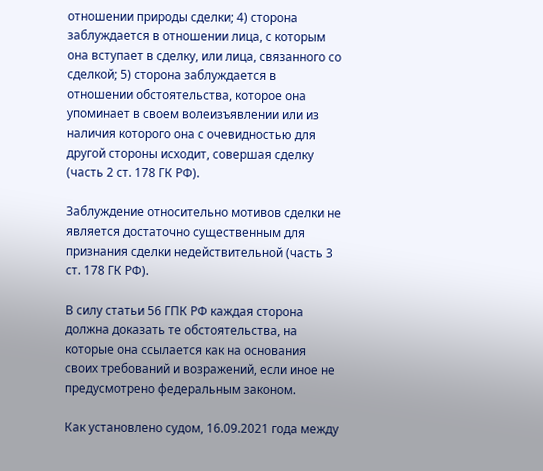отношении природы сделки; 4) сторона заблуждается в отношении лица, с которым она вступает в сделку, или лица, связанного со сделкой; 5) сторона заблуждается в отношении обстоятельства, которое она упоминает в своем волеизъявлении или из наличия которого она с очевидностью для другой стороны исходит, совершая сделку (часть 2 ст. 178 ГК РФ).

Заблуждение относительно мотивов сделки не является достаточно существенным для признания сделки недействительной (часть 3 ст. 178 ГК РФ).

В силу статьи 56 ГПК РФ каждая сторона должна доказать те обстоятельства, на которые она ссылается как на основания своих требований и возражений, если иное не предусмотрено федеральным законом.

Как установлено судом, 16.09.2021 года между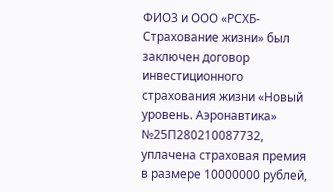ФИО3 и ООО «РСХБ-Страхование жизни» был заключен договор инвестиционного страхования жизни «Новый уровень. Аэронавтика» №25П280210087732, уплачена страховая премия в размере 10000000 рублей,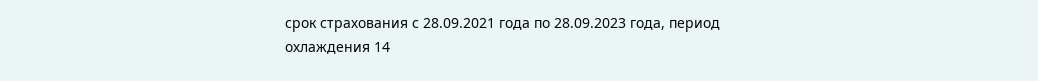срок страхования с 28.09.2021 года по 28.09.2023 года, период охлаждения 14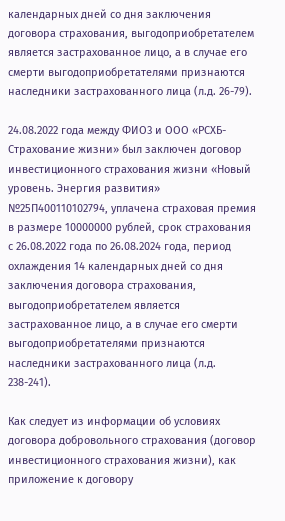календарных дней со дня заключения договора страхования, выгодоприобретателем является застрахованное лицо, а в случае его смерти выгодоприобретателями признаются наследники застрахованного лица (л.д. 26-79).

24.08.2022 года между ФИО3 и ООО «РСХБ-Страхование жизни» был заключен договор инвестиционного страхования жизни «Новый уровень. Энергия развития» №25П400110102794, уплачена страховая премия в размере 10000000 рублей, срок страхования с 26.08.2022 года по 26.08.2024 года, период охлаждения 14 календарных дней со дня заключения договора страхования, выгодоприобретателем является застрахованное лицо, а в случае его смерти выгодоприобретателями признаются наследники застрахованного лица (л.д. 238-241).

Как следует из информации об условиях договора добровольного страхования (договор инвестиционного страхования жизни), как приложение к договору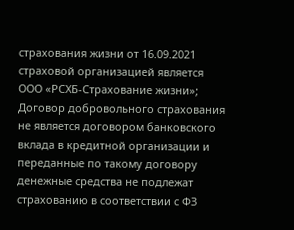страхования жизни от 16.09.2021 страховой организацией является ООО «РСХБ-Страхование жизни»; Договор добровольного страхования не является договором банковского вклада в кредитной организации и переданные по такому договору денежные средства не подлежат страхованию в соответствии с ФЗ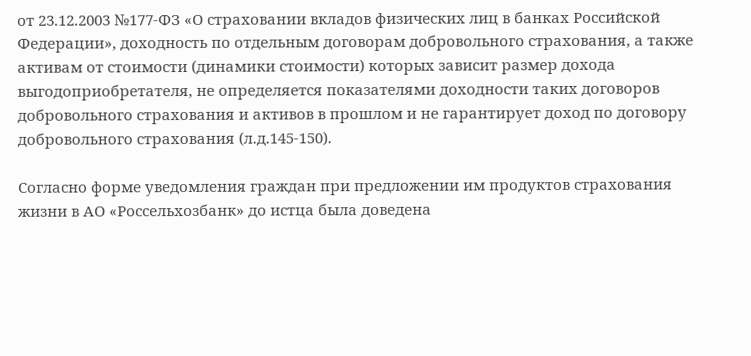от 23.12.2003 №177-ФЗ «О страховании вкладов физических лиц в банках Российской Федерации», доходность по отдельным договорам добровольного страхования, а также активам от стоимости (динамики стоимости) которых зависит размер дохода выгодоприобретателя, не определяется показателями доходности таких договоров добровольного страхования и активов в прошлом и не гарантирует доход по договору добровольного страхования (л.д.145-150).

Согласно форме уведомления граждан при предложении им продуктов страхования жизни в АО «Россельхозбанк» до истца была доведена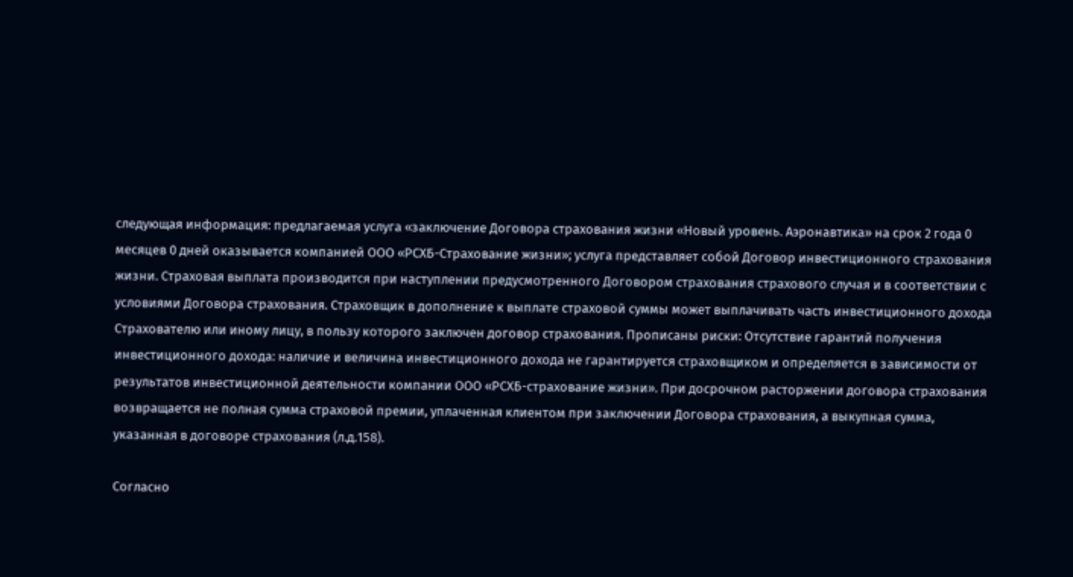следующая информация: предлагаемая услуга «заключение Договора страхования жизни «Новый уровень. Аэронавтика» на срок 2 года 0 месяцев 0 дней оказывается компанией ООО «РСХБ-Страхование жизни»; услуга представляет собой Договор инвестиционного страхования жизни. Страховая выплата производится при наступлении предусмотренного Договором страхования страхового случая и в соответствии с условиями Договора страхования. Страховщик в дополнение к выплате страховой суммы может выплачивать часть инвестиционного дохода Страхователю или иному лицу, в пользу которого заключен договор страхования. Прописаны риски: Отсутствие гарантий получения инвестиционного дохода: наличие и величина инвестиционного дохода не гарантируется страховщиком и определяется в зависимости от результатов инвестиционной деятельности компании ООО «РСХБ-страхование жизни». При досрочном расторжении договора страхования возвращается не полная сумма страховой премии, уплаченная клиентом при заключении Договора страхования, а выкупная сумма, указанная в договоре страхования (л.д.158).

Согласно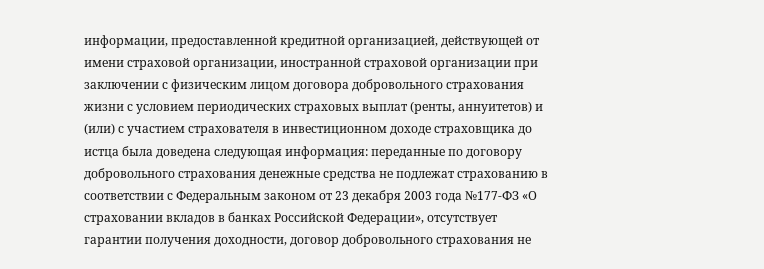информации, предоставленной кредитной организацией, действующей от имени страховой организации, иностранной страховой организации при заключении с физическим лицом договора добровольного страхования жизни с условием периодических страховых выплат (ренты, аннуитетов) и (или) с участием страхователя в инвестиционном доходе страховщика до истца была доведена следующая информация: переданные по договору добровольного страхования денежные средства не подлежат страхованию в соответствии с Федеральным законом от 23 декабря 2003 года №177-ФЗ «О страховании вкладов в банках Российской Федерации», отсутствует гарантии получения доходности, договор добровольного страхования не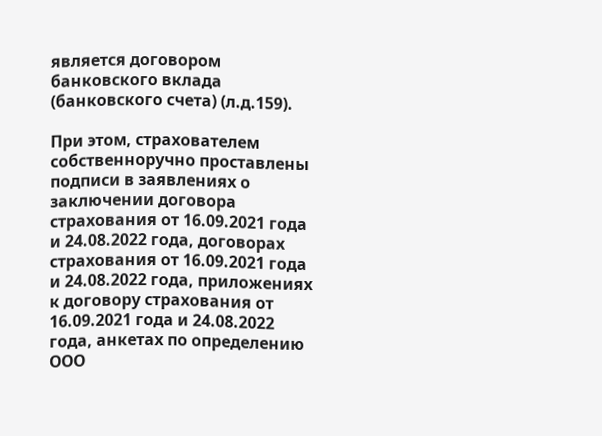является договором банковского вклада (банковского счета) (л.д.159).

При этом, страхователем собственноручно проставлены подписи в заявлениях о заключении договора страхования от 16.09.2021 года и 24.08.2022 года, договорах страхования от 16.09.2021 года и 24.08.2022 года, приложениях к договору страхования от 16.09.2021 года и 24.08.2022 года, анкетах по определению ООО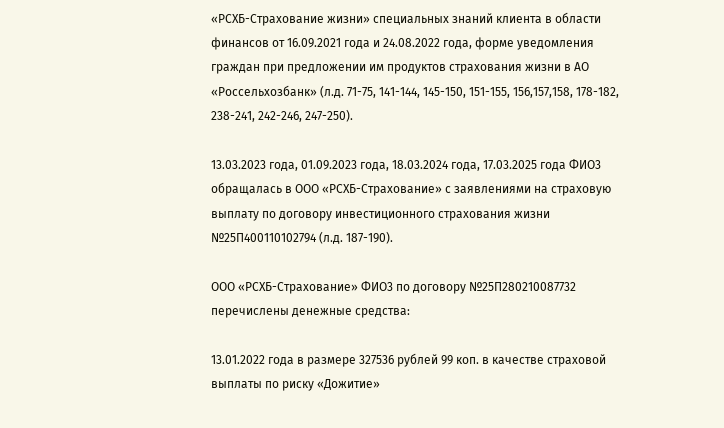«РСХБ-Страхование жизни» специальных знаний клиента в области финансов от 16.09.2021 года и 24.08.2022 года, форме уведомления граждан при предложении им продуктов страхования жизни в АО «Россельхозбанк» (л.д. 71-75, 141-144, 145-150, 151-155, 156,157,158, 178-182, 238-241, 242-246, 247-250).

13.03.2023 года, 01.09.2023 года, 18.03.2024 года, 17.03.2025 года ФИО3 обращалась в ООО «РСХБ-Страхование» с заявлениями на страховую выплату по договору инвестиционного страхования жизни №25П400110102794 (л.д. 187-190).

ООО «РСХБ-Страхование» ФИО3 по договору №25П280210087732 перечислены денежные средства:

13.01.2022 года в размере 327536 рублей 99 коп. в качестве страховой выплаты по риску «Дожитие»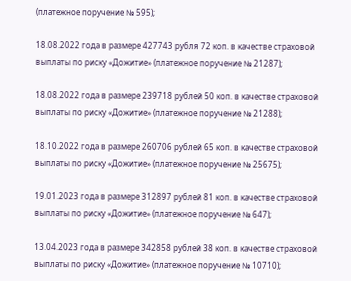(платежное поручение № 595);

18.08.2022 года в размере 427743 рубля 72 коп. в качестве страховой выплаты по риску «Дожитие» (платежное поручение № 21287);

18.08.2022 года в размере 239718 рублей 50 коп. в качестве страховой выплаты по риску «Дожитие» (платежное поручение № 21288);

18.10.2022 года в размере 260706 рублей 65 коп. в качестве страховой выплаты по риску «Дожитие» (платежное поручение № 25675);

19.01.2023 года в размере 312897 рублей 81 коп. в качестве страховой выплаты по риску «Дожитие» (платежное поручение № 647);

13.04.2023 года в размере 342858 рублей 38 коп. в качестве страховой выплаты по риску «Дожитие» (платежное поручение № 10710);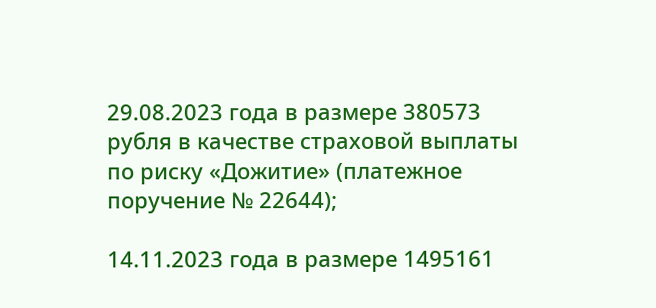29.08.2023 года в размере 380573 рубля в качестве страховой выплаты по риску «Дожитие» (платежное поручение № 22644);

14.11.2023 года в размере 1495161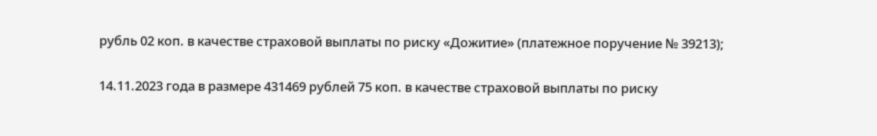рубль 02 коп. в качестве страховой выплаты по риску «Дожитие» (платежное поручение № 39213);

14.11.2023 года в размере 431469 рублей 75 коп. в качестве страховой выплаты по риску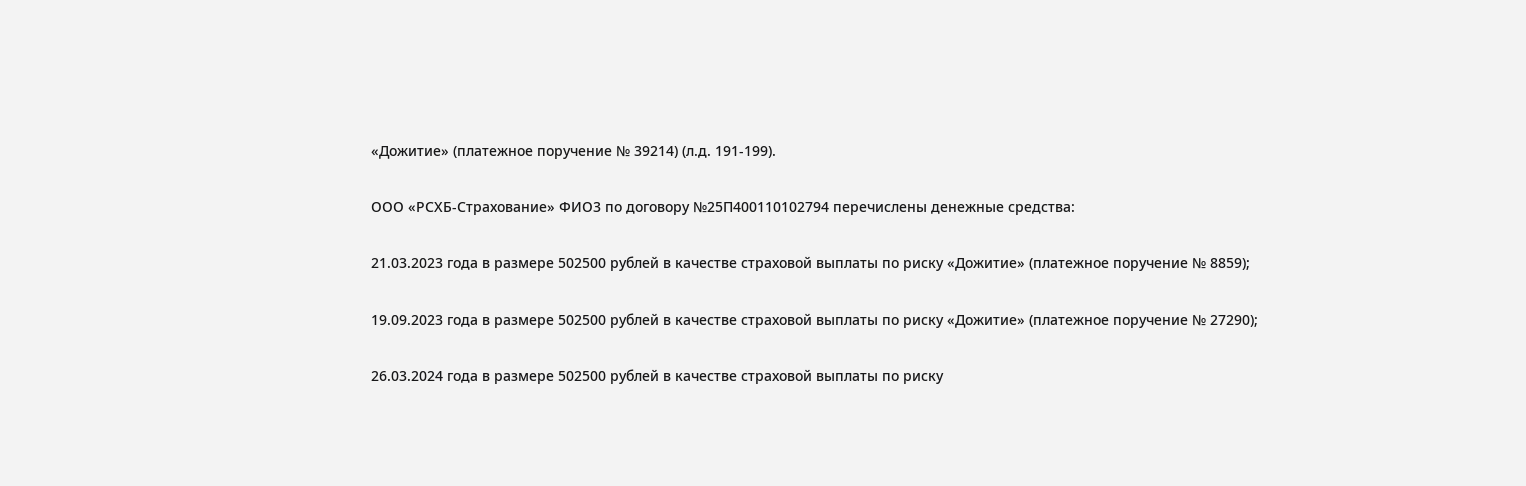«Дожитие» (платежное поручение № 39214) (л.д. 191-199).

ООО «РСХБ-Страхование» ФИО3 по договору №25П400110102794 перечислены денежные средства:

21.03.2023 года в размере 502500 рублей в качестве страховой выплаты по риску «Дожитие» (платежное поручение № 8859);

19.09.2023 года в размере 502500 рублей в качестве страховой выплаты по риску «Дожитие» (платежное поручение № 27290);

26.03.2024 года в размере 502500 рублей в качестве страховой выплаты по риску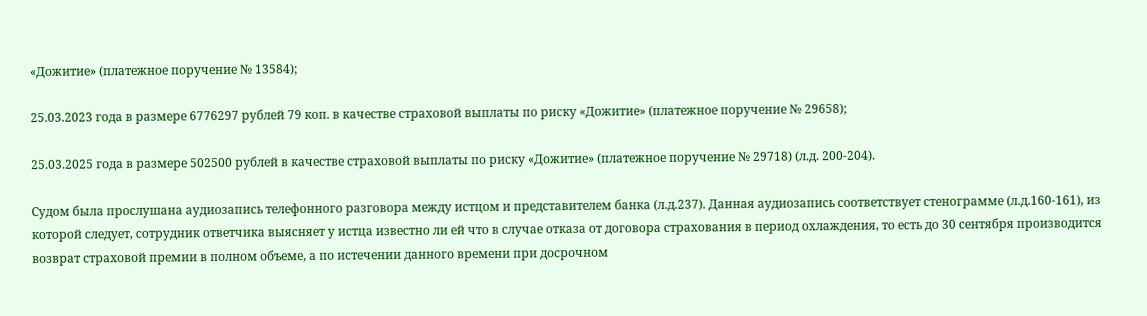«Дожитие» (платежное поручение № 13584);

25.03.2023 года в размере 6776297 рублей 79 коп. в качестве страховой выплаты по риску «Дожитие» (платежное поручение № 29658);

25.03.2025 года в размере 502500 рублей в качестве страховой выплаты по риску «Дожитие» (платежное поручение № 29718) (л.д. 200-204).

Судом была прослушана аудиозапись телефонного разговора между истцом и представителем банка (л.д.237). Данная аудиозапись соответствует стенограмме (л.д.160-161), из которой следует, сотрудник ответчика выясняет у истца известно ли ей что в случае отказа от договора страхования в период охлаждения, то есть до 30 сентября производится возврат страховой премии в полном объеме, а по истечении данного времени при досрочном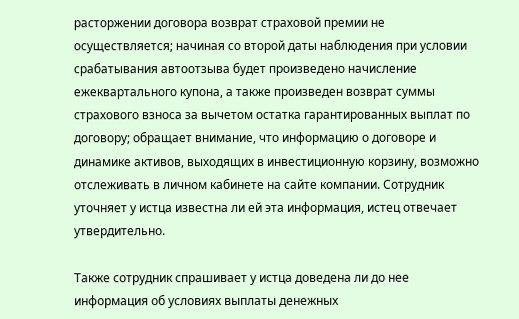расторжении договора возврат страховой премии не осуществляется; начиная со второй даты наблюдения при условии срабатывания автоотзыва будет произведено начисление ежеквартального купона, а также произведен возврат суммы страхового взноса за вычетом остатка гарантированных выплат по договору; обращает внимание, что информацию о договоре и динамике активов, выходящих в инвестиционную корзину, возможно отслеживать в личном кабинете на сайте компании. Сотрудник уточняет у истца известна ли ей эта информация, истец отвечает утвердительно.

Также сотрудник спрашивает у истца доведена ли до нее информация об условиях выплаты денежных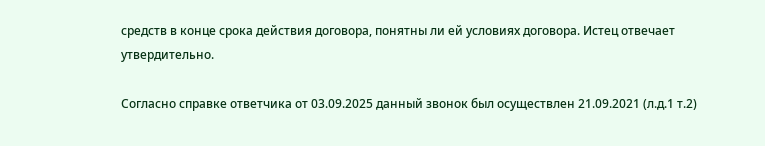средств в конце срока действия договора, понятны ли ей условиях договора. Истец отвечает утвердительно.

Согласно справке ответчика от 03.09.2025 данный звонок был осуществлен 21.09.2021 (л.д.1 т.2)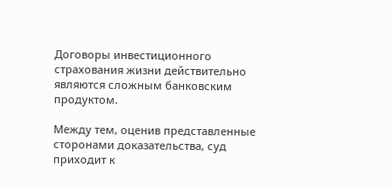Договоры инвестиционного страхования жизни действительно являются сложным банковским продуктом.

Между тем, оценив представленные сторонами доказательства, суд приходит к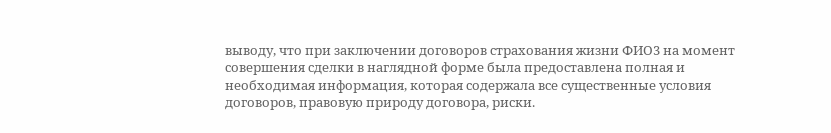выводу, что при заключении договоров страхования жизни ФИО3 на момент совершения сделки в наглядной форме была предоставлена полная и необходимая информация, которая содержала все существенные условия договоров, правовую природу договора, риски.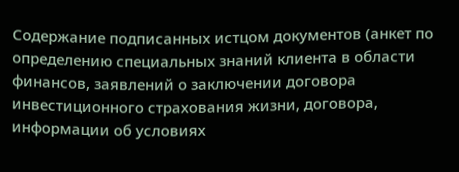Содержание подписанных истцом документов (анкет по определению специальных знаний клиента в области финансов, заявлений о заключении договора инвестиционного страхования жизни, договора, информации об условиях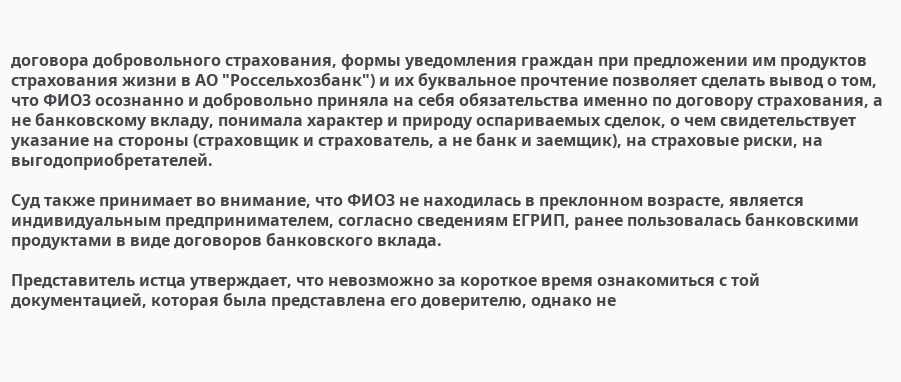договора добровольного страхования, формы уведомления граждан при предложении им продуктов страхования жизни в АО "Россельхозбанк") и их буквальное прочтение позволяет сделать вывод о том, что ФИО3 осознанно и добровольно приняла на себя обязательства именно по договору страхования, а не банковскому вкладу, понимала характер и природу оспариваемых сделок, о чем свидетельствует указание на стороны (страховщик и страхователь, а не банк и заемщик), на страховые риски, на выгодоприобретателей.

Суд также принимает во внимание, что ФИО3 не находилась в преклонном возрасте, является индивидуальным предпринимателем, согласно сведениям ЕГРИП, ранее пользовалась банковскими продуктами в виде договоров банковского вклада.

Представитель истца утверждает, что невозможно за короткое время ознакомиться с той документацией, которая была представлена его доверителю, однако не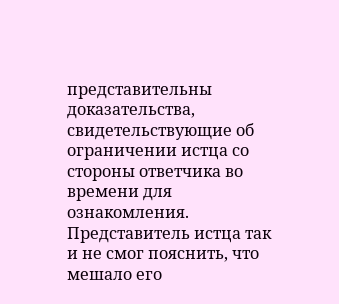представительны доказательства, свидетельствующие об ограничении истца со стороны ответчика во времени для ознакомления. Представитель истца так и не смог пояснить, что мешало его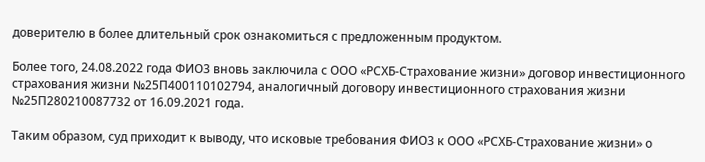доверителю в более длительный срок ознакомиться с предложенным продуктом.

Более того, 24.08.2022 года ФИО3 вновь заключила с ООО «РСХБ-Страхование жизни» договор инвестиционного страхования жизни №25П400110102794, аналогичный договору инвестиционного страхования жизни №25П280210087732 от 16.09.2021 года.

Таким образом, суд приходит к выводу, что исковые требования ФИО3 к ООО «РСХБ-Страхование жизни» о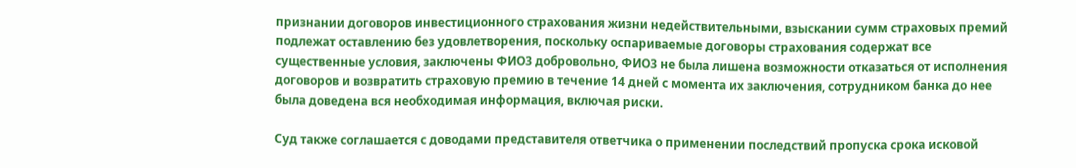признании договоров инвестиционного страхования жизни недействительными, взыскании сумм страховых премий подлежат оставлению без удовлетворения, поскольку оспариваемые договоры страхования содержат все существенные условия, заключены ФИО3 добровольно, ФИО3 не была лишена возможности отказаться от исполнения договоров и возвратить страховую премию в течение 14 дней с момента их заключения, сотрудником банка до нее была доведена вся необходимая информация, включая риски.

Суд также соглашается с доводами представителя ответчика о применении последствий пропуска срока исковой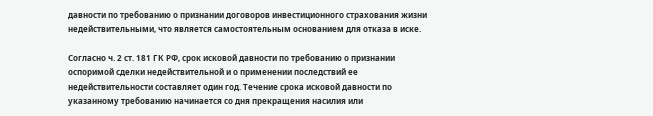давности по требованию о признании договоров инвестиционного страхования жизни недействительными, что является самостоятельным основанием для отказа в иске.

Согласно ч. 2 ст. 181 ГК РФ, срок исковой давности по требованию о признании оспоримой сделки недействительной и о применении последствий ее недействительности составляет один год. Течение срока исковой давности по указанному требованию начинается со дня прекращения насилия или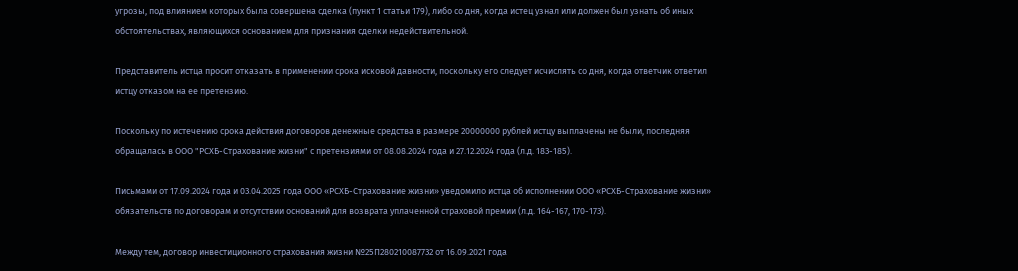угрозы, под влиянием которых была совершена сделка (пункт 1 статьи 179), либо со дня, когда истец узнал или должен был узнать об иных обстоятельствах, являющихся основанием для признания сделки недействительной.

Представитель истца просит отказать в применении срока исковой давности, поскольку его следует исчислять со дня, когда ответчик ответил истцу отказом на ее претензию.

Поскольку по истечению срока действия договоров денежные средства в размере 20000000 рублей истцу выплачены не были, последняя обращалась в ООО "РСХБ-Страхование жизни" с претензиями от 08.08.2024 года и 27.12.2024 года (л.д. 183-185).

Письмами от 17.09.2024 года и 03.04.2025 года ООО «РСХБ-Страхование жизни» уведомило истца об исполнении ООО «РСХБ-Страхование жизни» обязательств по договорам и отсутствии оснований для возврата уплаченной страховой премии (л.д. 164-167, 170-173).

Между тем, договор инвестиционного страхования жизни №25П280210087732 от 16.09.2021 года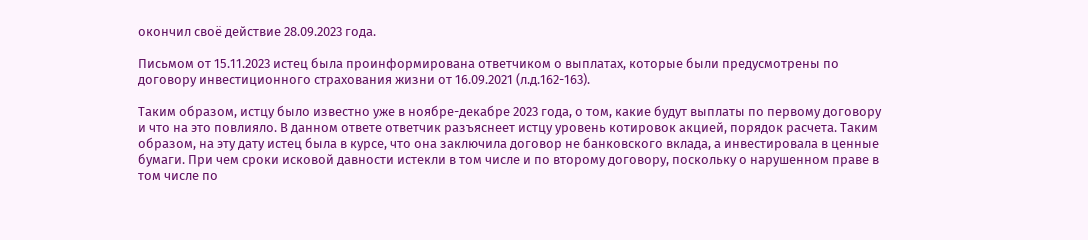окончил своё действие 28.09.2023 года.

Письмом от 15.11.2023 истец была проинформирована ответчиком о выплатах, которые были предусмотрены по договору инвестиционного страхования жизни от 16.09.2021 (л.д.162-163).

Таким образом, истцу было известно уже в ноябре-декабре 2023 года, о том, какие будут выплаты по первому договору и что на это повлияло. В данном ответе ответчик разъяснеет истцу уровень котировок акцией, порядок расчета. Таким образом, на эту дату истец была в курсе, что она заключила договор не банковского вклада, а инвестировала в ценные бумаги. При чем сроки исковой давности истекли в том числе и по второму договору, поскольку о нарушенном праве в том числе по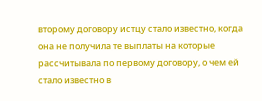второму договору истцу стало известно, когда она не получила те выплаты на которые рассчитывала по первому договору, о чем ей стало известно в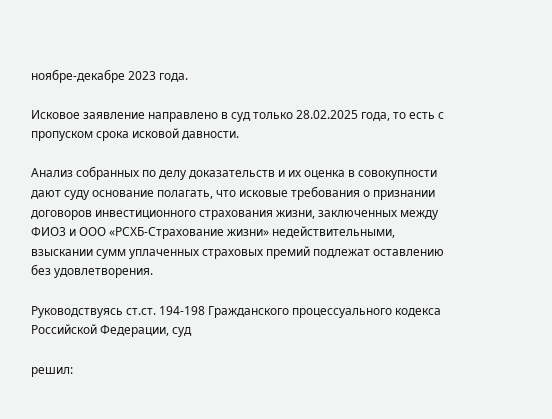ноябре-декабре 2023 года.

Исковое заявление направлено в суд только 28.02.2025 года, то есть с пропуском срока исковой давности.

Анализ собранных по делу доказательств и их оценка в совокупности дают суду основание полагать, что исковые требования о признании договоров инвестиционного страхования жизни, заключенных между ФИО3 и ООО «РСХБ-Страхование жизни» недействительными, взыскании сумм уплаченных страховых премий подлежат оставлению без удовлетворения.

Руководствуясь ст.ст. 194-198 Гражданского процессуального кодекса Российской Федерации, суд

решил: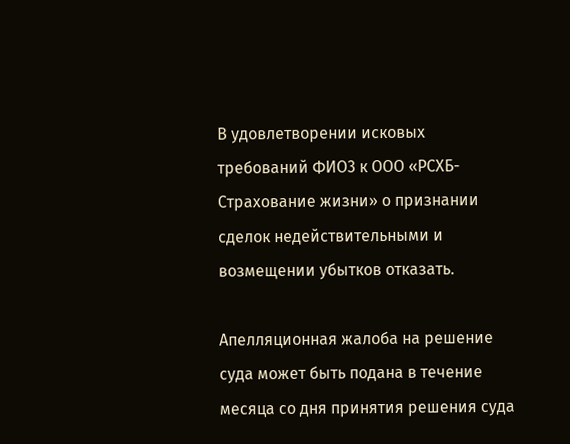В удовлетворении исковых требований ФИО3 к ООО «РСХБ-Страхование жизни» о признании сделок недействительными и возмещении убытков отказать.

Апелляционная жалоба на решение суда может быть подана в течение месяца со дня принятия решения суда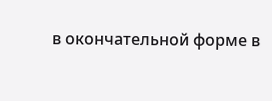в окончательной форме в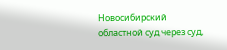Новосибирский областной суд через суд,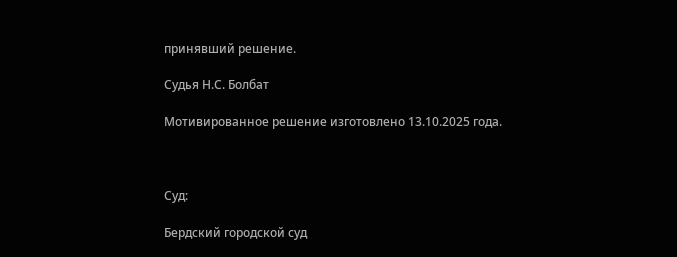принявший решение.

Судья Н.С. Болбат

Мотивированное решение изготовлено 13.10.2025 года.



Суд:

Бердский городской суд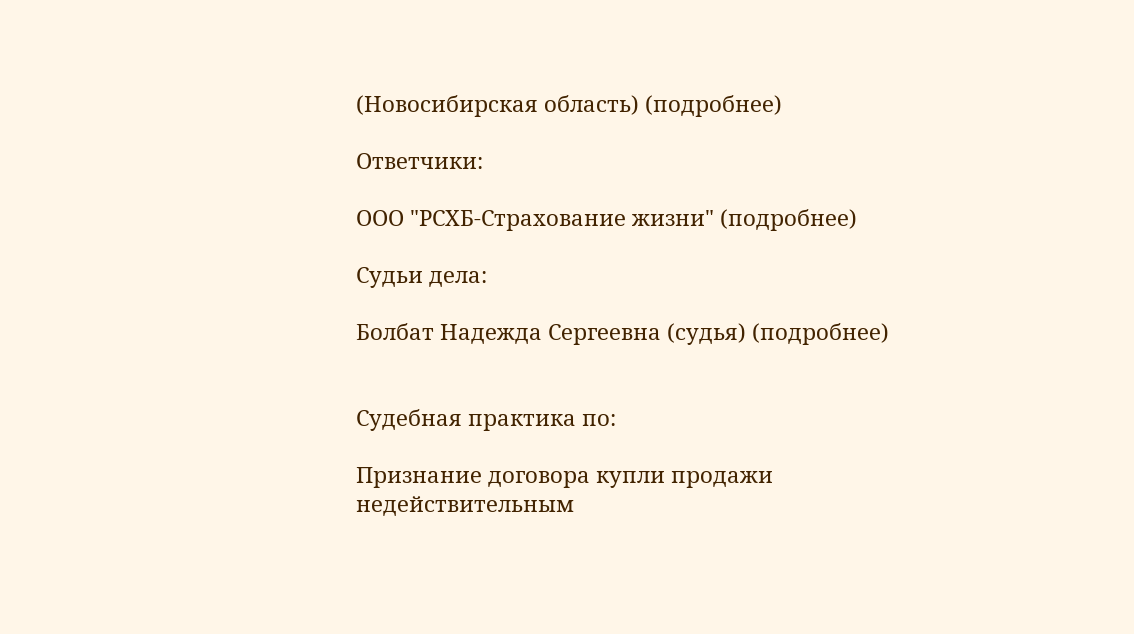(Новосибирская область) (подробнее)

Ответчики:

ООО "РСХБ-Страхование жизни" (подробнее)

Судьи дела:

Болбат Надежда Сергеевна (судья) (подробнее)


Судебная практика по:

Признание договора купли продажи недействительным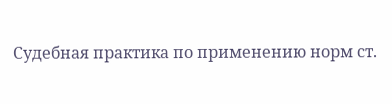Судебная практика по применению норм ст.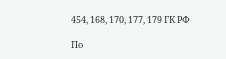454, 168, 170, 177, 179 ГК РФ

По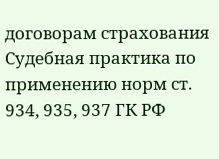договорам страхования
Судебная практика по применению норм ст. 934, 935, 937 ГК РФ